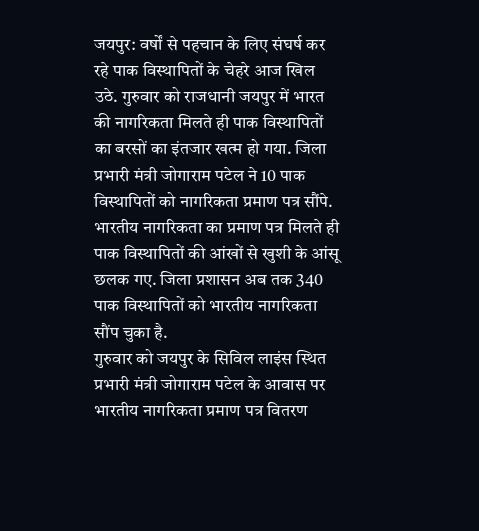जयपुर: वर्षों से पहचान के लिए संघर्ष कर रहे पाक विस्थापितों के चेहरे आज खिल उठे. गुरुवार को राजधानी जयपुर में भारत की नागरिकता मिलते ही पाक विस्थापितों का बरसों का इंतजार खत्म हो गया. जिला प्रभारी मंत्री जोगाराम पटेल ने 10 पाक विस्थापितों को नागरिकता प्रमाण पत्र सौंपे. भारतीय नागरिकता का प्रमाण पत्र मिलते ही पाक विस्थापितों की आंखों से खुशी के आंसू छलक गए. जिला प्रशासन अब तक 340 पाक विस्थापितों को भारतीय नागरिकता सौंप चुका है.
गुरुवार को जयपुर के सिविल लाइंस स्थित प्रभारी मंत्री जोगाराम पटेल के आवास पर भारतीय नागरिकता प्रमाण पत्र वितरण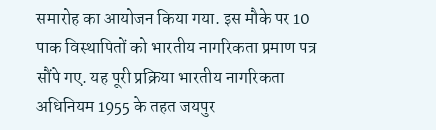समारोह का आयोजन किया गया. इस मौके पर 10 पाक विस्थापितों को भारतीय नागरिकता प्रमाण पत्र सौंपे गए. यह पूरी प्रक्रिया भारतीय नागरिकता अधिनियम 1955 के तहत जयपुर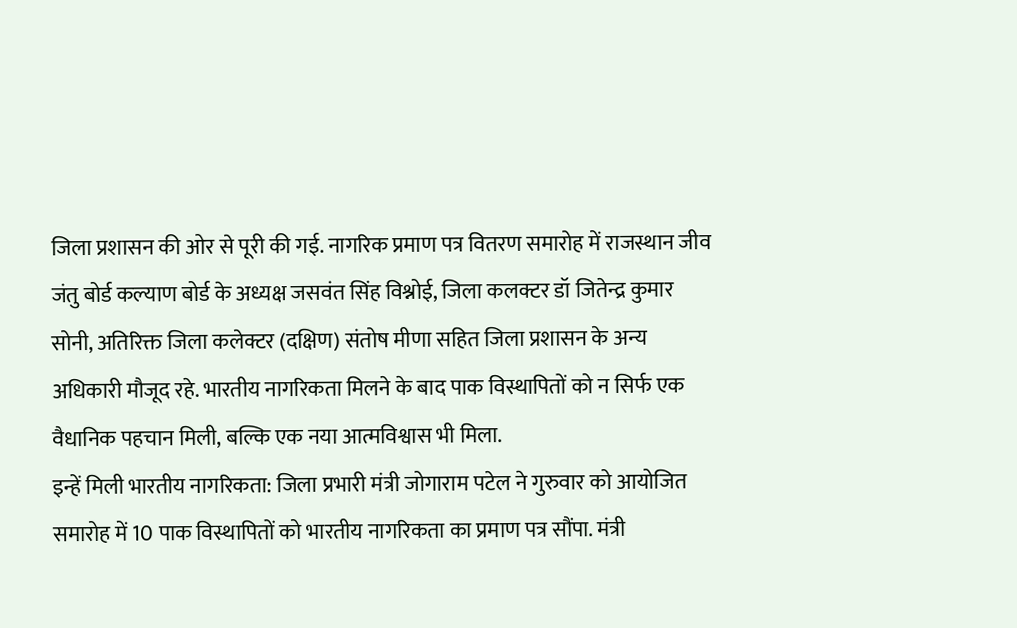जिला प्रशासन की ओर से पूरी की गई. नागरिक प्रमाण पत्र वितरण समारोह में राजस्थान जीव जंतु बोर्ड कल्याण बोर्ड के अध्यक्ष जसवंत सिंह विश्नोई, जिला कलक्टर डॉ जितेन्द्र कुमार सोनी, अतिरिक्त जिला कलेक्टर (दक्षिण) संतोष मीणा सहित जिला प्रशासन के अन्य अधिकारी मौजूद रहे. भारतीय नागरिकता मिलने के बाद पाक विस्थापितों को न सिर्फ एक वैधानिक पहचान मिली, बल्कि एक नया आत्मविश्वास भी मिला.
इन्हें मिली भारतीय नागरिकता: जिला प्रभारी मंत्री जोगाराम पटेल ने गुरुवार को आयोजित समारोह में 10 पाक विस्थापितों को भारतीय नागरिकता का प्रमाण पत्र सौंपा. मंत्री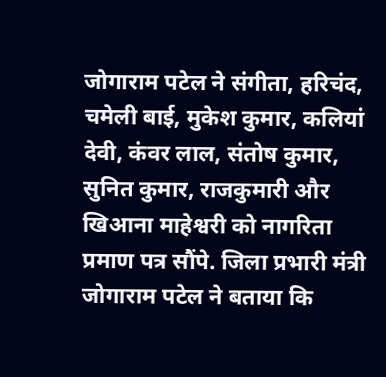जोगाराम पटेल ने संगीता, हरिचंद, चमेली बाई, मुकेश कुमार, कलियां देवी, कंवर लाल, संतोष कुमार, सुनित कुमार, राजकुमारी और खिआना माहेश्वरी को नागरिता प्रमाण पत्र सौंपे. जिला प्रभारी मंत्री जोगाराम पटेल ने बताया कि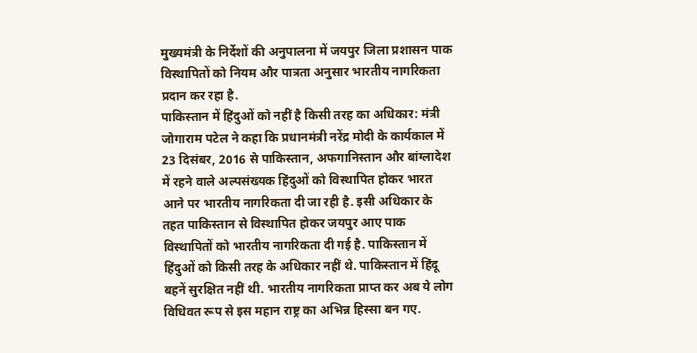मुख्यमंत्री के निर्देशों की अनुपालना में जयपुर जिला प्रशासन पाक विस्थापितों को नियम और पात्रता अनुसार भारतीय नागरिकता प्रदान कर रहा है.
पाकिस्तान में हिंदुओं को नहीं है किसी तरह का अधिकार: मंत्री जोगाराम पटेल ने कहा कि प्रधानमंत्री नरेंद्र मोदी के कार्यकाल में 23 दिसंबर, 2016 से पाकिस्तान, अफगानिस्तान और बांग्लादेश में रहने वाले अल्पसंख्यक हिंदुओं को विस्थापित होकर भारत आने पर भारतीय नागरिकता दी जा रही है. इसी अधिकार के तहत पाकिस्तान से विस्थापित होकर जयपुर आए पाक विस्थापितों को भारतीय नागरिकता दी गई है. पाकिस्तान में हिंदुओं को किसी तरह के अधिकार नहीं थे. पाकिस्तान में हिंदू बहनें सुरक्षित नहीं थी. भारतीय नागरिकता प्राप्त कर अब ये लोग विधिवत रूप से इस महान राष्ट्र का अभिन्न हिस्सा बन गए.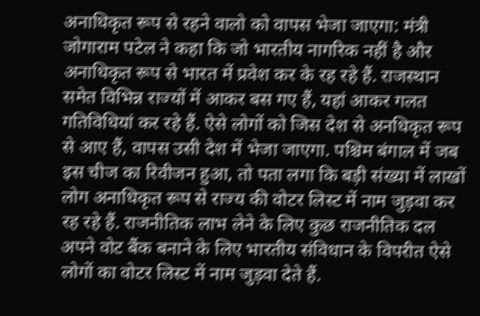अनाधिकृत रूप से रहने वालो को वापस भेजा जाएगा: मंत्री जोगाराम पटेल ने कहा कि जो भारतीय नागरिक नहीं है और अनाधिकृत रूप से भारत में प्रवेश कर के रह रहे हैं. राजस्थान समेत विभिन्न राज्यों में आकर बस गए हैं, यहां आकर गलत गतिविधियां कर रहे हैं. ऐसे लोगों को जिस देश से अनधिकृत रूप से आए हैं, वापस उसी देश में भेजा जाएगा. पश्चिम बंगाल में जब इस चीज का रिवीजन हुआ, तो पता लगा कि बड़ी संख्या में लाखों लोग अनाधिकृत रूप से राज्य की वोटर लिस्ट में नाम जुड़वा कर रह रहे हैं. राजनीतिक लाभ लेने के लिए कुछ राजनीतिक दल अपने वोट बैंक बनाने के लिए भारतीय संविधान के विपरीत ऐसे लोगों का वोटर लिस्ट में नाम जुड़वा देते हैं.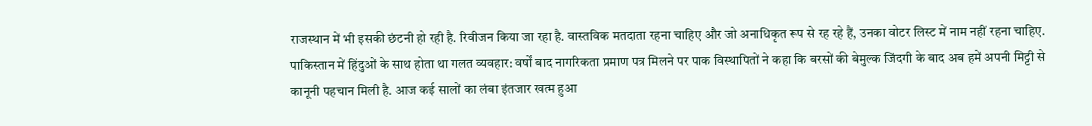राजस्थान में भी इसकी छंटनी हो रही है. रिवीजन किया जा रहा है. वास्तविक मतदाता रहना चाहिए और जो अनाधिकृत रूप से रह रहे हैं, उनका वोटर लिस्ट में नाम नहीं रहना चाहिए.
पाकिस्तान में हिंदुओं के साथ होता था गलत व्यवहार: वर्षों बाद नागरिकता प्रमाण पत्र मिलने पर पाक विस्थापितों ने कहा कि बरसों की बेमुल्क जिंदगी के बाद अब हमें अपनी मिट्टी से कानूनी पहचान मिली है. आज कई सालों का लंबा इंतजार खत्म हुआ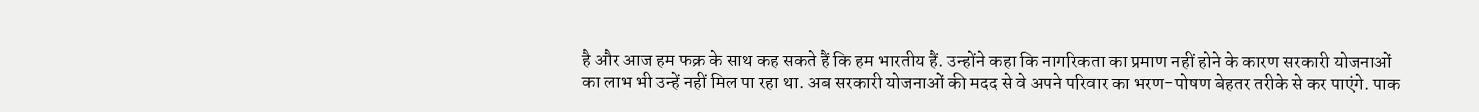है और आज हम फक्र के साथ कह सकते हैं कि हम भारतीय हैं. उन्होंने कहा कि नागरिकता का प्रमाण नहीं होने के कारण सरकारी योजनाओं का लाभ भी उन्हें नहीं मिल पा रहा था. अब सरकारी योजनाओं की मदद से वे अपने परिवार का भरण-पोषण बेहतर तरीके से कर पाएंगे. पाक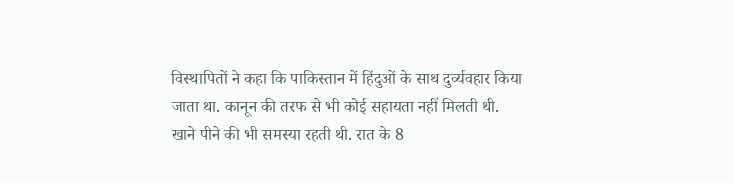विस्थापितों ने कहा कि पाकिस्तान में हिंदुओं के साथ दुर्व्यवहार किया जाता था. कानून की तरफ से भी कोई सहायता नहीं मिलती थी. खाने पीने की भी समस्या रहती थी. रात के 8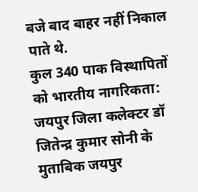बजे बाद बाहर नहीं निकाल पाते थे.
कुल 340 पाक विस्थापितों को भारतीय नागरिकता: जयपुर जिला कलेक्टर डॉ जितेन्द्र कुमार सोनी के मुताबिक जयपुर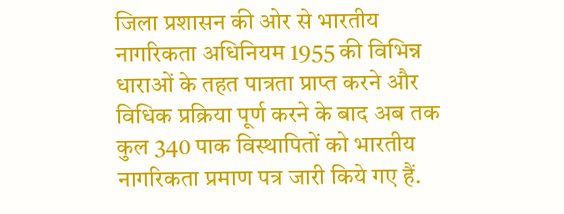जिला प्रशासन की ओर से भारतीय नागरिकता अधिनियम 1955 की विभिन्न धाराओं के तहत पात्रता प्राप्त करने और विधिक प्रक्रिया पूर्ण करने के बाद अब तक कुल 340 पाक विस्थापितों को भारतीय नागरिकता प्रमाण पत्र जारी किये गए हैं.